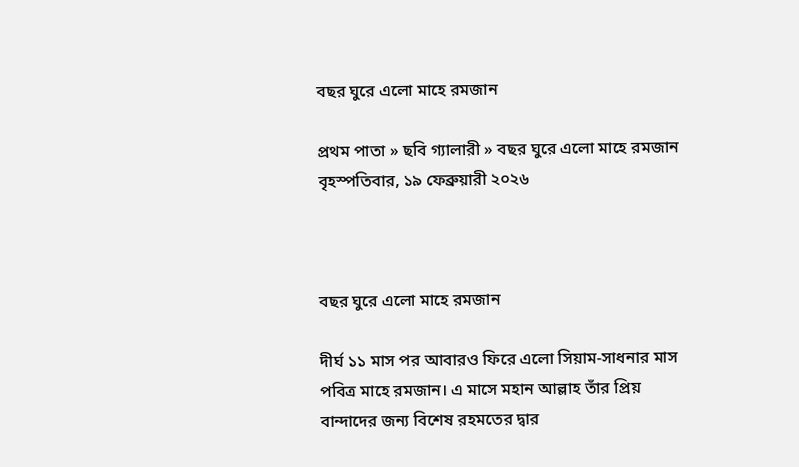বছর ঘুরে এলো মাহে রমজান

প্রথম পাতা » ছবি গ্যালারী » বছর ঘুরে এলো মাহে রমজান
বৃহস্পতিবার, ১৯ ফেব্রুয়ারী ২০২৬



বছর ঘুরে এলো মাহে রমজান

দীর্ঘ ১১ মাস পর আবারও ফিরে এলো সিয়াম-সাধনার মাস পবিত্র মাহে রমজান। এ মাসে মহান আল্লাহ তাঁর প্রিয় বান্দাদের জন্য বিশেষ রহমতের দ্বার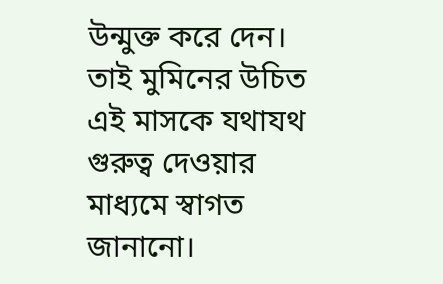উন্মুক্ত করে দেন। তাই মুমিনের উচিত এই মাসকে যথাযথ গুরুত্ব দেওয়ার মাধ্যমে স্বাগত জানানো।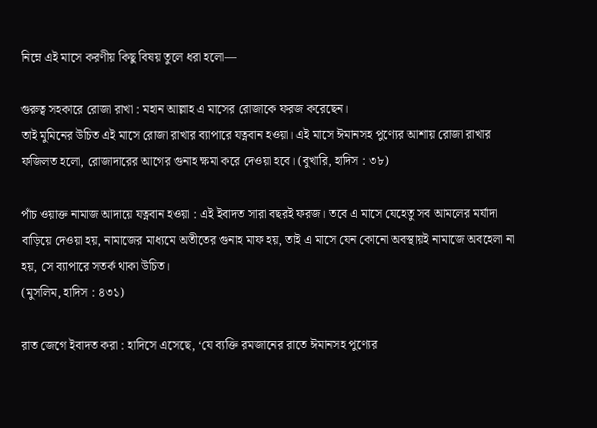নিম্নে এই মাসে করণীয় কিছু বিষয় তুলে ধরা হলো—

গুরুত্ব সহকারে রোজা রাখা : মহান আল্লাহ এ মাসের রোজাকে ফরজ করেছেন।
তাই মুমিনের উচিত এই মাসে রোজা রাখার ব্যাপারে যত্নবান হওয়া। এই মাসে ঈমানসহ পুণ্যের আশায় রোজা রাখার ফজিলত হলো, রোজাদারের আগের গুনাহ ক্ষমা করে দেওয়া হবে। (বুখারি, হাদিস : ৩৮)

পাঁচ ওয়াক্ত নামাজ আদায়ে যত্নবান হওয়া : এই ইবাদত সারা বছরই ফরজ। তবে এ মাসে যেহেতু সব আমলের মর্যাদা বাড়িয়ে দেওয়া হয়, নামাজের মাধ্যমে অতীতের গুনাহ মাফ হয়, তাই এ মাসে যেন কোনো অবস্থায়ই নামাজে অবহেলা না হয়, সে ব্যাপারে সতর্ক থাকা উচিত।
(মুসলিম, হাদিস : ৪৩১)

রাত জেগে ইবাদত করা : হাদিসে এসেছে, ‘যে ব্যক্তি রমজানের রাতে ঈমানসহ পুণ্যের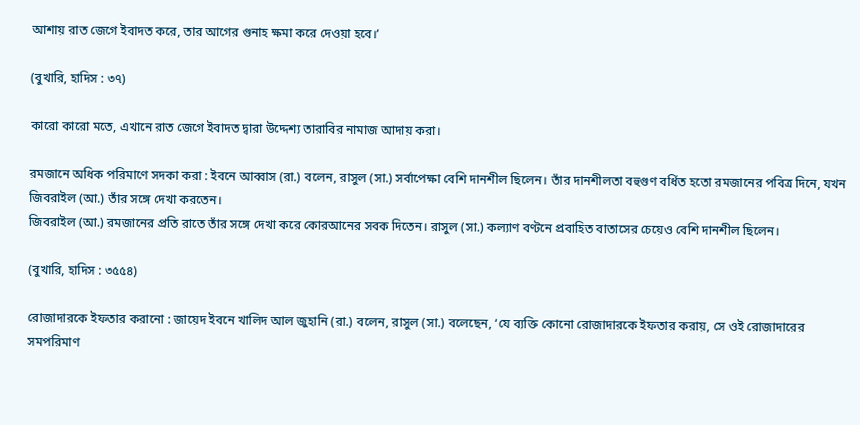আশায় রাত জেগে ইবাদত করে, তার আগের গুনাহ ক্ষমা করে দেওয়া হবে।’

(বুখারি, হাদিস : ৩৭)

কারো কারো মতে, এখানে রাত জেগে ইবাদত দ্বারা উদ্দেশ্য তারাবির নামাজ আদায় করা।

রমজানে অধিক পরিমাণে সদকা করা : ইবনে আব্বাস (রা.) বলেন, রাসুল (সা.) সর্বাপেক্ষা বেশি দানশীল ছিলেন। তাঁর দানশীলতা বহুগুণ বর্ধিত হতো রমজানের পবিত্র দিনে, যখন জিবরাইল (আ.) তাঁর সঙ্গে দেখা করতেন।
জিবরাইল (আ.) রমজানের প্রতি রাতে তাঁর সঙ্গে দেখা করে কোরআনের সবক দিতেন। রাসুল (সা.) কল্যাণ বণ্টনে প্রবাহিত বাতাসের চেয়েও বেশি দানশীল ছিলেন।

(বুখারি, হাদিস : ৩৫৫৪)

রোজাদারকে ইফতার করানো : জায়েদ ইবনে খালিদ আল জুহানি (রা.) বলেন, রাসুল (সা.) বলেছেন, ‘যে ব্যক্তি কোনো রোজাদারকে ইফতার করায়, সে ওই রোজাদারের সমপরিমাণ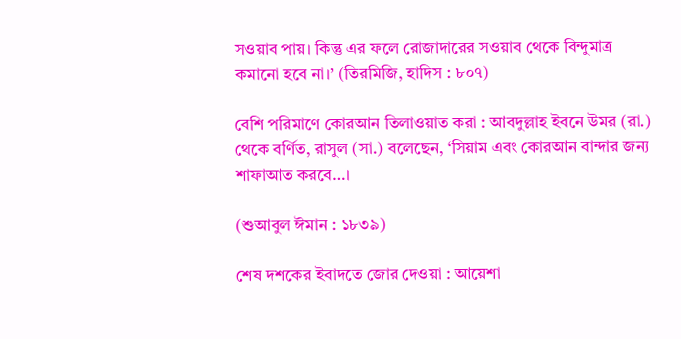সওয়াব পায়। কিন্তু এর ফলে রোজাদারের সওয়াব থেকে বিন্দুমাত্র কমানো হবে না।’ (তিরমিজি, হাদিস : ৮০৭)

বেশি পরিমাণে কোরআন তিলাওয়াত করা : আবদুল্লাহ ইবনে উমর (রা.) থেকে বর্ণিত, রাসুল (সা.) বলেছেন, ‘সিয়াম এবং কোরআন বান্দার জন্য শাফাআত করবে…।

(শুআবুল ঈমান : ১৮৩৯)

শেষ দশকের ইবাদতে জোর দেওয়া : আয়েশা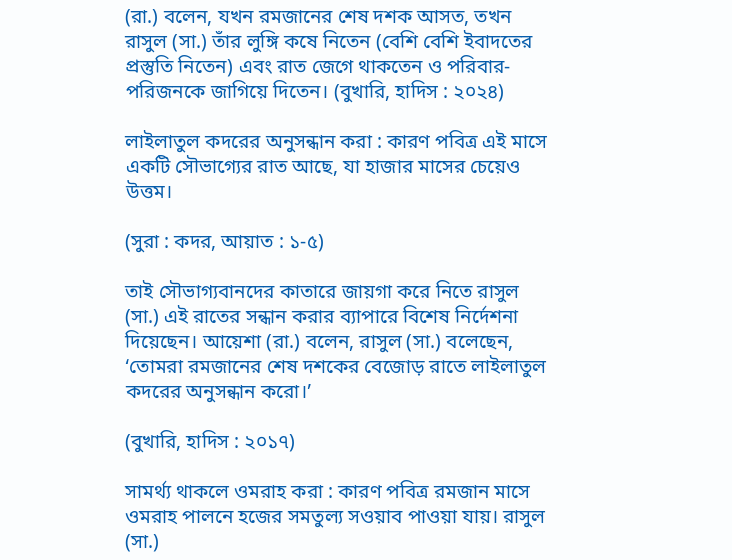(রা.) বলেন, যখন রমজানের শেষ দশক আসত, তখন রাসুল (সা.) তাঁর লুঙ্গি কষে নিতেন (বেশি বেশি ইবাদতের প্রস্তুতি নিতেন) এবং রাত জেগে থাকতেন ও পরিবার-পরিজনকে জাগিয়ে দিতেন। (বুখারি, হাদিস : ২০২৪)

লাইলাতুল কদরের অনুসন্ধান করা : কারণ পবিত্র এই মাসে একটি সৌভাগ্যের রাত আছে, যা হাজার মাসের চেয়েও উত্তম।

(সুরা : কদর, আয়াত : ১-৫)

তাই সৌভাগ্যবানদের কাতারে জায়গা করে নিতে রাসুল (সা.) এই রাতের সন্ধান করার ব্যাপারে বিশেষ নির্দেশনা দিয়েছেন। আয়েশা (রা.) বলেন, রাসুল (সা.) বলেছেন, ‘তোমরা রমজানের শেষ দশকের বেজোড় রাতে লাইলাতুল কদরের অনুসন্ধান করো।’

(বুখারি, হাদিস : ২০১৭)

সামর্থ্য থাকলে ওমরাহ করা : কারণ পবিত্র রমজান মাসে ওমরাহ পালনে হজের সমতুল্য সওয়াব পাওয়া যায়। রাসুল (সা.)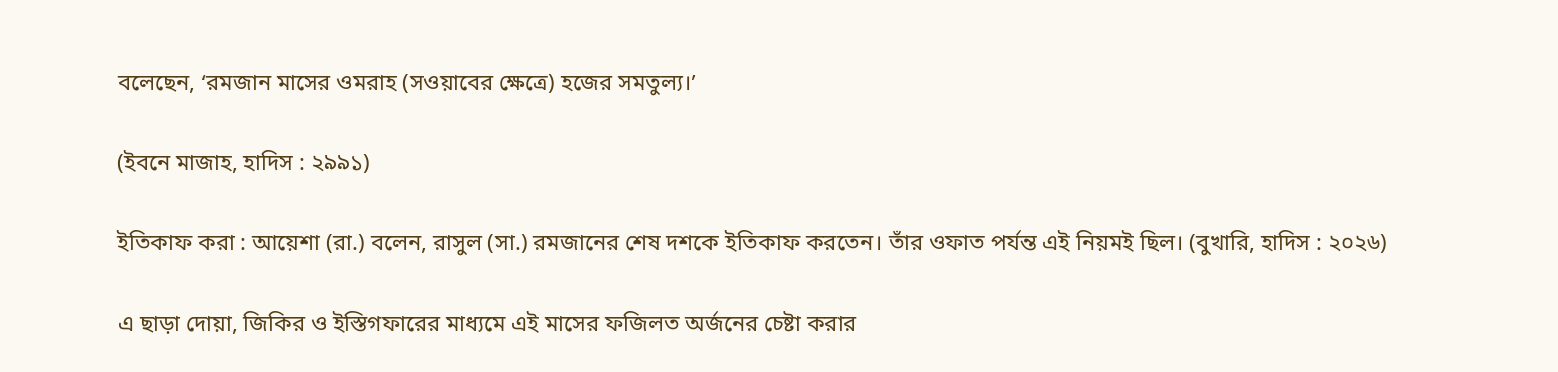বলেছেন, ‘রমজান মাসের ওমরাহ (সওয়াবের ক্ষেত্রে) হজের সমতুল্য।’

(ইবনে মাজাহ, হাদিস : ২৯৯১)

ইতিকাফ করা : আয়েশা (রা.) বলেন, রাসুল (সা.) রমজানের শেষ দশকে ইতিকাফ করতেন। তাঁর ওফাত পর্যন্ত এই নিয়মই ছিল। (বুখারি, হাদিস : ২০২৬)

এ ছাড়া দোয়া, জিকির ও ইস্তিগফারের মাধ্যমে এই মাসের ফজিলত অর্জনের চেষ্টা করার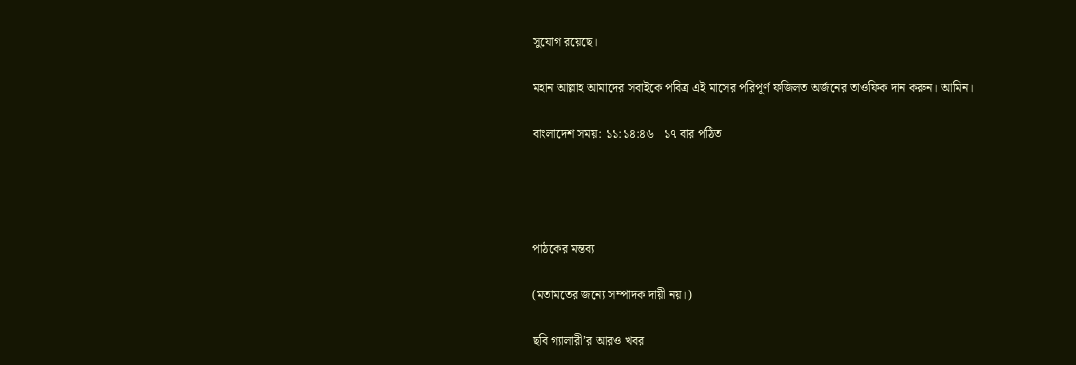সুযোগ রয়েছে।

মহান আল্লাহ আমাদের সবাইকে পবিত্র এই মাসের পরিপূর্ণ ফজিলত অর্জনের তাওফিক দান করুন। আমিন।

বাংলাদেশ সময়: ১১:১৪:৪৬   ১৭ বার পঠিত




পাঠকের মন্তব্য

(মতামতের জন্যে সম্পাদক দায়ী নয়।)

ছবি গ্যালারী’র আরও খবর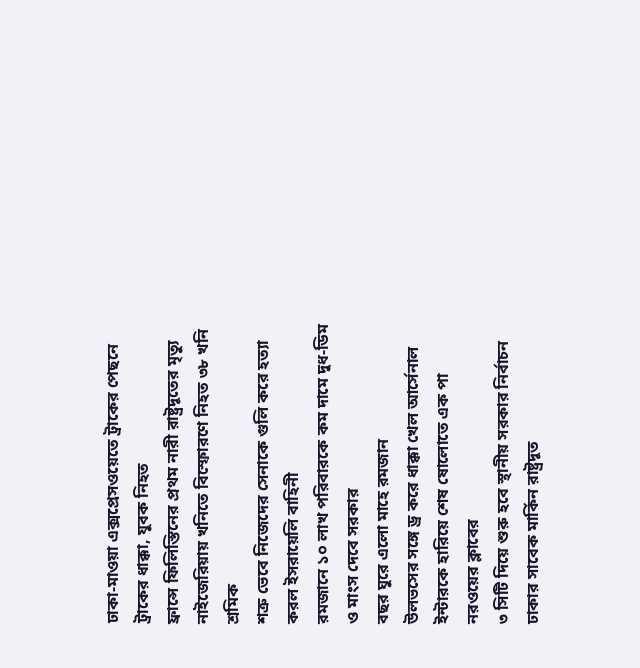ঢাকা-মাওয়া এক্সপ্রেসওয়েতে ট্রাকের পেছনে ট্রাকের ধাক্কা, যুবক নিহত
ফ্রান্সে ফিলিস্তিনের প্রথম নারী রাষ্ট্রদূতের মৃত্যু
নাইজেরিয়ায় খনিতে বিস্ফোরণে নিহত ৩৮ খনি শ্রমিক
শত্রু ভেবে নিজেদের সেনাকে গুলি করে হত্যা করল ইসরায়েলি বাহিনী
রমজানে ১০ লাখ পরিবারকে কম দামে দুধ-ডিম ও মাংস দেবে সরকার
বছর ঘুরে এলো মাহে রমজান
উলভসের সঙ্গে ড্র করে ধাক্কা খেল আর্সেনাল
ইন্টারকে হারিয়ে শেষ ষোলোতে এক পা নরওয়ের ক্লাবের
৩ সিটি দিয়ে শুরু হবে স্থানীয় সরকার নির্বাচন
ঢাকার সাবেক মার্কিন রাষ্ট্রদূত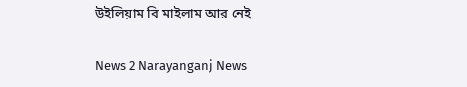উইলিয়াম বি মাইলাম আর নেই

News 2 Narayanganj News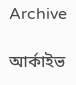Archive

আর্কাইভ